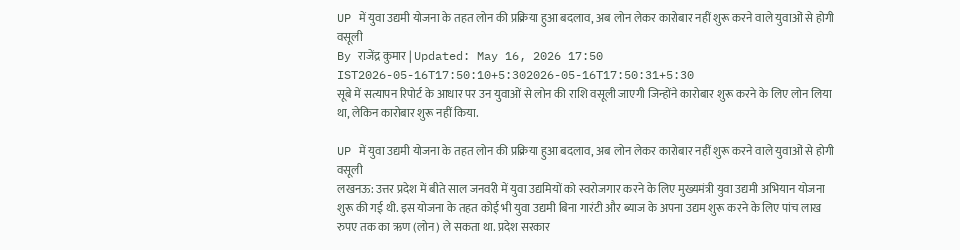UP में युवा उद्यमी योजना के तहत लोन की प्रक्रिया हुआ बदलाव, अब लोन लेकर कारोबार नहीं शुरू करने वाले युवाओं से होगी वसूली
By राजेंद्र कुमार | Updated: May 16, 2026 17:50 IST2026-05-16T17:50:10+5:302026-05-16T17:50:31+5:30
सूबे में सत्यापन रिपोर्ट के आधार पर उन युवाओं से लोन की राशि वसूली जाएगी जिन्होंने कारोबार शुरू करने के लिए लोन लिया था, लेकिन कारोबार शुरू नहीं किया.

UP में युवा उद्यमी योजना के तहत लोन की प्रक्रिया हुआ बदलाव, अब लोन लेकर कारोबार नहीं शुरू करने वाले युवाओं से होगी वसूली
लखनऊ: उत्तर प्रदेश में बीते साल जनवरी में युवा उद्यमियों को स्वरोजगार करने के लिए मुख्यमंत्री युवा उद्यमी अभियान योजना शुरू की गई थी. इस योजना के तहत कोई भी युवा उद्यमी बिना गारंटी और ब्याज के अपना उद्यम शुरू करने के लिए पांच लाख रुपए तक का ऋण (लोन) ले सकता था. प्रदेश सरकार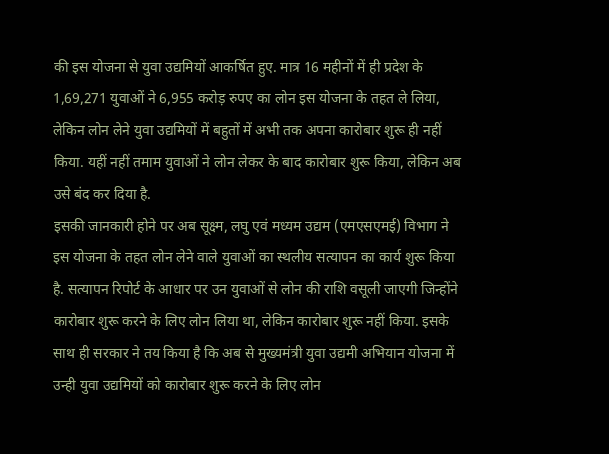की इस योजना से युवा उद्यमियों आकर्षित हुए. मात्र 16 महीनों में ही प्रदेश के 1,69,271 युवाओं ने 6,955 करोड़ रुपए का लोन इस योजना के तहत ले लिया, लेकिन लोन लेने युवा उद्यमियों में बहुतों में अभी तक अपना कारोबार शुरू ही नहीं किया. यहीं नहीं तमाम युवाओं ने लोन लेकर के बाद कारोबार शुरू किया, लेकिन अब उसे बंद कर दिया है.
इसकी जानकारी होने पर अब सूक्ष्म, लघु एवं मध्यम उद्यम (एमएसएमई) विभाग ने इस योजना के तहत लोन लेने वाले युवाओं का स्थलीय सत्यापन का कार्य शुरू किया है. सत्यापन रिपोर्ट के आधार पर उन युवाओं से लोन की राशि वसूली जाएगी जिन्होंने कारोबार शुरू करने के लिए लोन लिया था, लेकिन कारोबार शुरू नहीं किया. इसके साथ ही सरकार ने तय किया है कि अब से मुख्यमंत्री युवा उद्यमी अभियान योजना में उन्ही युवा उद्यमियों को कारोबार शुरू करने के लिए लोन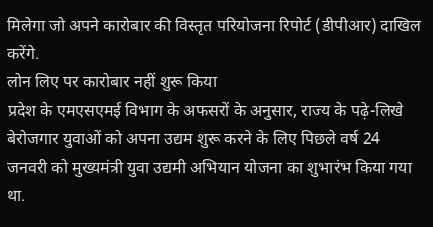मिलेगा जो अपने कारोबार की विस्तृत परियोजना रिपोर्ट (डीपीआर) दाखिल करेंगे.
लोन लिए पर कारोबार नहीं शुरू किया
प्रदेश के एमएसएमई विभाग के अफसरों के अनुसार, राज्य के पढ़े-लिखे बेरोजगार युवाओं को अपना उद्यम शुरू करने के लिए पिछले वर्ष 24 जनवरी को मुख्यमंत्री युवा उद्यमी अभियान योजना का शुभारंभ किया गया था.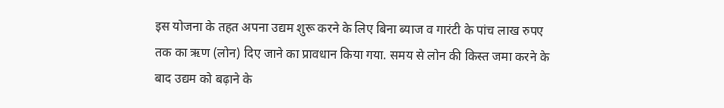इस योजना के तहत अपना उद्यम शुरू करने के लिए बिना ब्याज व गारंटी के पांच लाख रुपए तक का ऋण (लोन) दिए जाने का प्रावधान किया गया. समय से लोन की किस्त जमा करने के बाद उद्यम को बढ़ाने के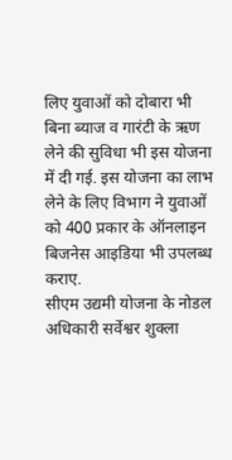लिए युवाओं को दोबारा भी बिना ब्याज व गारंटी के ऋण लेने की सुविधा भी इस योजना में दी गई. इस योजना का लाभ लेने के लिए विभाग ने युवाओं को 400 प्रकार के ऑनलाइन बिजनेस आइडिया भी उपलब्ध कराए.
सीएम उद्यमी योजना के नोडल अधिकारी सर्वेश्वर शुक्ला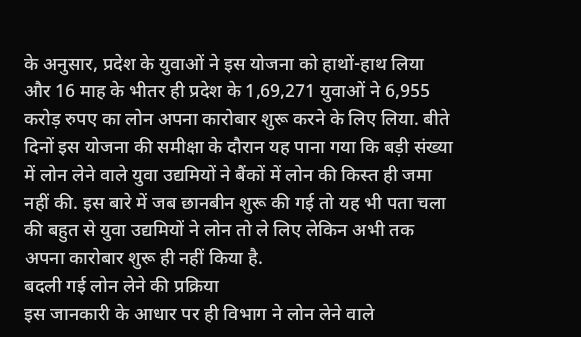के अनुसार, प्रदेश के युवाओं ने इस योजना को हाथों-हाथ लिया और 16 माह के भीतर ही प्रदेश के 1,69,271 युवाओं ने 6,955 करोड़ रुपए का लोन अपना कारोबार शुरू करने के लिए लिया. बीते दिनों इस योजना की समीक्षा के दौरान यह पाना गया कि बड़ी संख्या में लोन लेने वाले युवा उद्यमियों ने बैंकों में लोन की किस्त ही जमा नहीं की. इस बारे में जब छानबीन शुरू की गई तो यह भी पता चला की बहुत से युवा उद्यमियों ने लोन तो ले लिए लेकिन अभी तक अपना कारोबार शुरू ही नहीं किया है.
बदली गई लोन लेने की प्रक्रिया
इस जानकारी के आधार पर ही विभाग ने लोन लेने वाले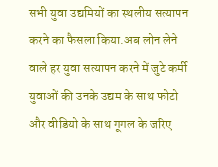सभी युवा उद्यमियों का स्थलीय सत्यापन करने का फैसला किया.अब लोन लेने वाले हर युवा सत्यापन करने में जुटे कर्मी युवाओं की उनके उद्यम के साथ फोटो और वीडियो के साथ गूगल के जरिए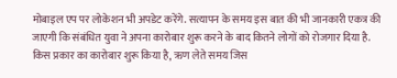मोबाइल एप पर लोकेशन भी अपडेट करेंगे. सत्यापन के समय इस बात की भी जानकारी एकत्र की जाएगी कि संबंधित युवा ने अपना कारोबार शुरू करने के बाद कितने लोगों को रोजगार दिया है. किस प्रकार का कारोबार शुरू किया है, ऋण लेते समय जिस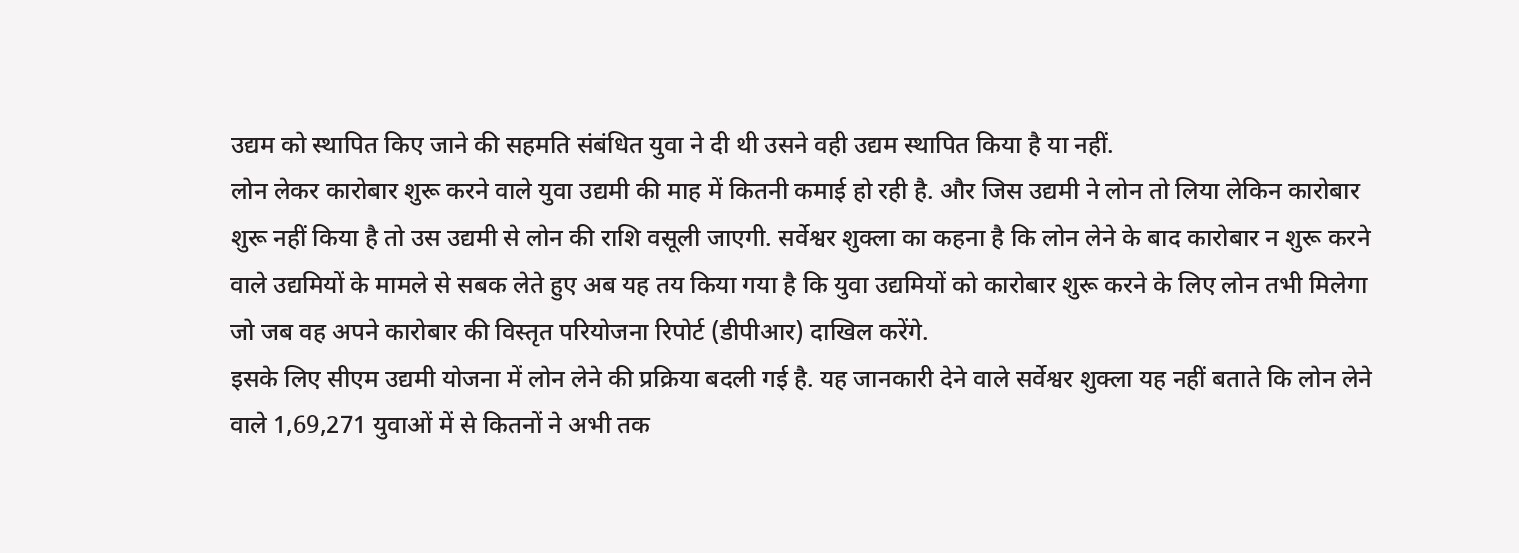उद्यम को स्थापित किए जाने की सहमति संबंधित युवा ने दी थी उसने वही उद्यम स्थापित किया है या नहीं.
लोन लेकर कारोबार शुरू करने वाले युवा उद्यमी की माह में कितनी कमाई हो रही है. और जिस उद्यमी ने लोन तो लिया लेकिन कारोबार शुरू नहीं किया है तो उस उद्यमी से लोन की राशि वसूली जाएगी. सर्वेश्वर शुक्ला का कहना है कि लोन लेने के बाद कारोबार न शुरू करने वाले उद्यमियों के मामले से सबक लेते हुए अब यह तय किया गया है कि युवा उद्यमियों को कारोबार शुरू करने के लिए लोन तभी मिलेगा जो जब वह अपने कारोबार की विस्तृत परियोजना रिपोर्ट (डीपीआर) दाखिल करेंगे.
इसके लिए सीएम उद्यमी योजना में लोन लेने की प्रक्रिया बदली गई है. यह जानकारी देने वाले सर्वेश्वर शुक्ला यह नहीं बताते कि लोन लेने वाले 1,69,271 युवाओं में से कितनों ने अभी तक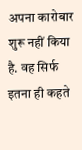अपना कारोबार शुरू नहीं किया है. वह सिर्फ इतना ही कहते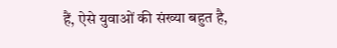हैं, ऐसे युवाओं की संख्या बहुत है,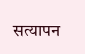सत्यापन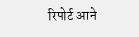रिपोर्ट आने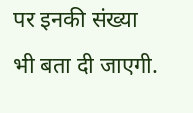पर इनकी संख्या भी बता दी जाएगी.